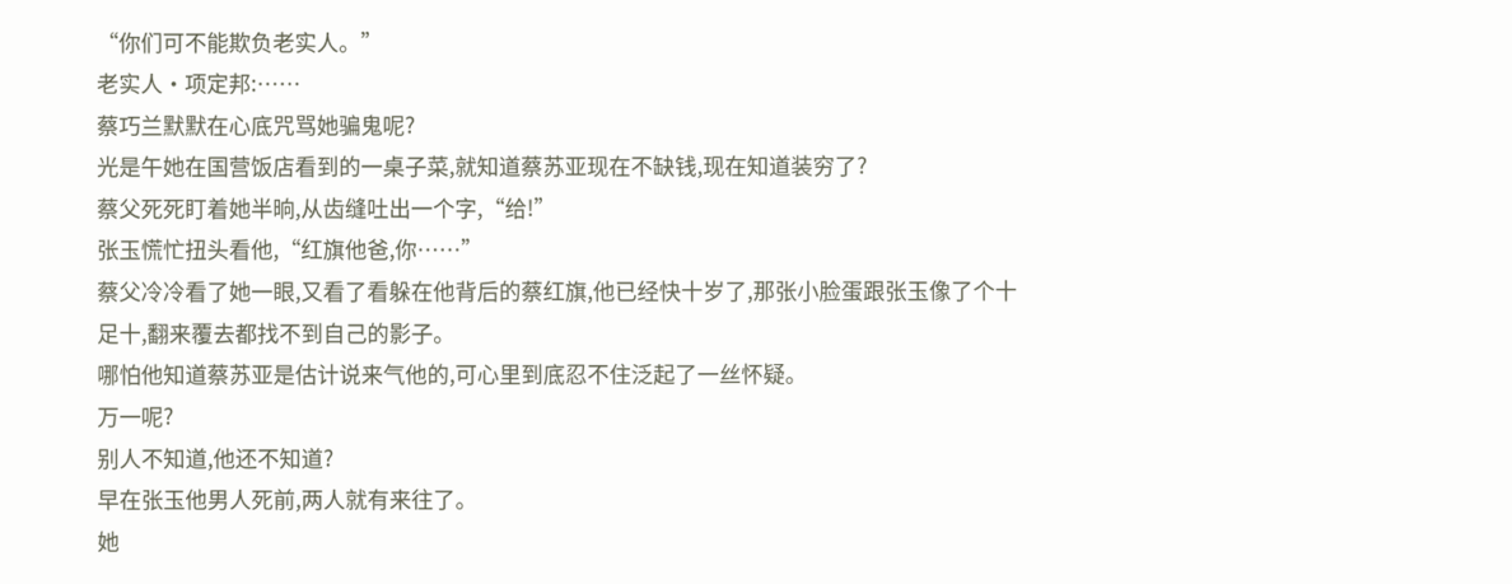“你们可不能欺负老实人。”
老实人·项定邦:……
蔡巧兰默默在心底咒骂她骗鬼呢?
光是午她在国营饭店看到的一桌子菜,就知道蔡苏亚现在不缺钱,现在知道装穷了?
蔡父死死盯着她半晌,从齿缝吐出一个字,“给!”
张玉慌忙扭头看他,“红旗他爸,你……”
蔡父冷冷看了她一眼,又看了看躲在他背后的蔡红旗,他已经快十岁了,那张小脸蛋跟张玉像了个十足十,翻来覆去都找不到自己的影子。
哪怕他知道蔡苏亚是估计说来气他的,可心里到底忍不住泛起了一丝怀疑。
万一呢?
别人不知道,他还不知道?
早在张玉他男人死前,两人就有来往了。
她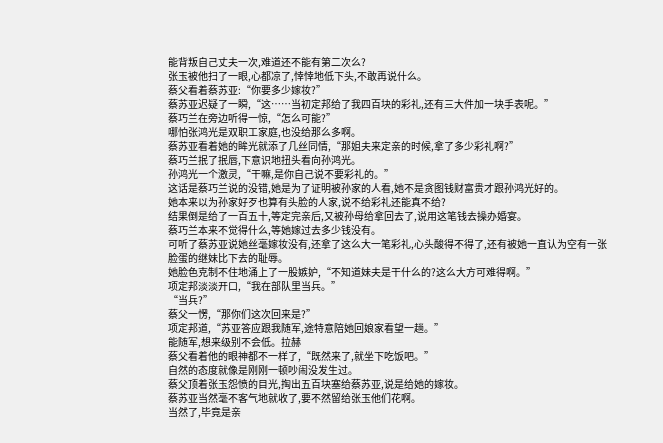能背叛自己丈夫一次,难道还不能有第二次么?
张玉被他扫了一眼,心都凉了,悻悻地低下头,不敢再说什么。
蔡父看着蔡苏亚:“你要多少嫁妆?”
蔡苏亚迟疑了一瞬,“这……当初定邦给了我四百块的彩礼,还有三大件加一块手表呢。”
蔡巧兰在旁边听得一惊,“怎么可能?”
哪怕张鸿光是双职工家庭,也没给那么多啊。
蔡苏亚看着她的眸光就添了几丝同情,“那姐夫来定亲的时候,拿了多少彩礼啊?”
蔡巧兰抿了抿唇,下意识地扭头看向孙鸿光。
孙鸿光一个激灵,“干嘛,是你自己说不要彩礼的。”
这话是蔡巧兰说的没错,她是为了证明被孙家的人看,她不是贪图钱财富贵才跟孙鸿光好的。
她本来以为孙家好歹也算有头脸的人家,说不给彩礼还能真不给?
结果倒是给了一百五十,等定完亲后,又被孙母给拿回去了,说用这笔钱去操办婚宴。
蔡巧兰本来不觉得什么,等她嫁过去多少钱没有。
可听了蔡苏亚说她丝毫嫁妆没有,还拿了这么大一笔彩礼,心头酸得不得了,还有被她一直认为空有一张脸蛋的继妹比下去的耻辱。
她脸色克制不住地涌上了一股嫉妒,“不知道妹夫是干什么的?这么大方可难得啊。”
项定邦淡淡开口,“我在部队里当兵。”
“当兵?”
蔡父一愣,“那你们这次回来是?”
项定邦道,“苏亚答应跟我随军,途特意陪她回娘家看望一趟。”
能随军,想来级别不会低。拉赫
蔡父看着他的眼神都不一样了,“既然来了,就坐下吃饭吧。”
自然的态度就像是刚刚一顿吵闹没发生过。
蔡父顶着张玉怨愤的目光,掏出五百块塞给蔡苏亚,说是给她的嫁妆。
蔡苏亚当然毫不客气地就收了,要不然留给张玉他们花啊。
当然了,毕竟是亲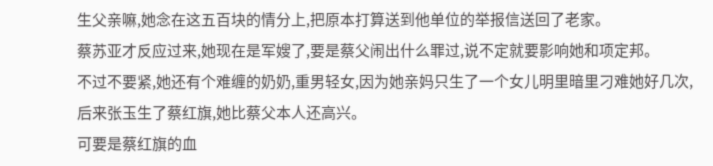生父亲嘛,她念在这五百块的情分上,把原本打算送到他单位的举报信送回了老家。
蔡苏亚才反应过来,她现在是军嫂了,要是蔡父闹出什么罪过,说不定就要影响她和项定邦。
不过不要紧,她还有个难缠的奶奶,重男轻女,因为她亲妈只生了一个女儿明里暗里刁难她好几次,后来张玉生了蔡红旗,她比蔡父本人还高兴。
可要是蔡红旗的血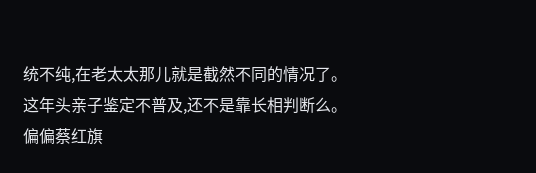统不纯,在老太太那儿就是截然不同的情况了。
这年头亲子鉴定不普及,还不是靠长相判断么。
偏偏蔡红旗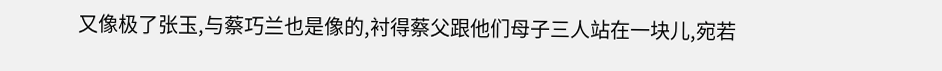又像极了张玉,与蔡巧兰也是像的,衬得蔡父跟他们母子三人站在一块儿,宛若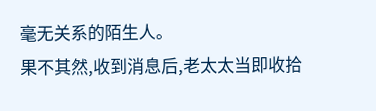毫无关系的陌生人。
果不其然,收到消息后,老太太当即收拾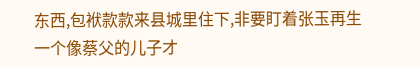东西,包袱款款来县城里住下,非要盯着张玉再生一个像蔡父的儿子才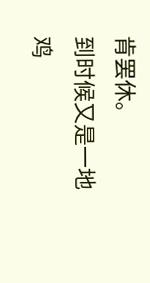肯罢休。
到时候又是一地鸡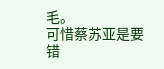毛。
可惜蔡苏亚是要错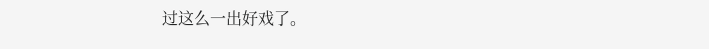过这么一出好戏了。